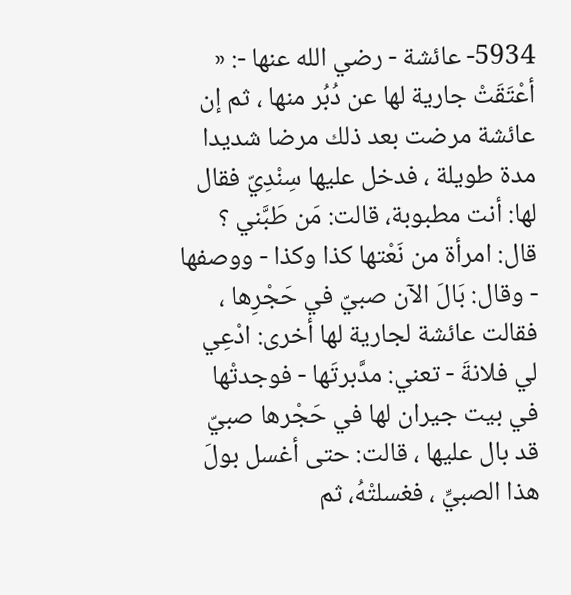5934- عائشة - رضي الله عنها -: « أعْتَقَتْ جارية لها عن دُبُر منها ، ثم إن عائشة مرضت بعد ذلك مرضا شديدا مدة طويلة ، فدخل عليها سِنْدِيّ فقال لها: أنت مطبوبة، قالت: مَن طَبَّني ؟ قال: امرأة من نَعْتها كذا وكذا - ووصفها - وقال: بَالَ الآن صبيّ في حَجْرِها ، فقالت عائشة لجارية لها أخرى: ادْعِي لي فلانةَ - تعني: مدَّبرتَها - فوجدتْها في بيت جيران لها في حَجْرها صبيّ قد بال عليها ، قالت: حتى أغسل بولَ هذا الصبيِّ ، فغسلتْهُ، ثم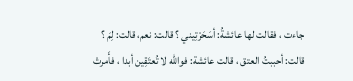جاءت ، فقالت لها عائشةُ: أسَحَرْتِيني ؟ قالت: نعم، قالت: لِمَ ؟ قالت: أحببتُ العتق ، قالت عائشة: فوالله لا تُعتَقِين أبدا ، فأَمرتْ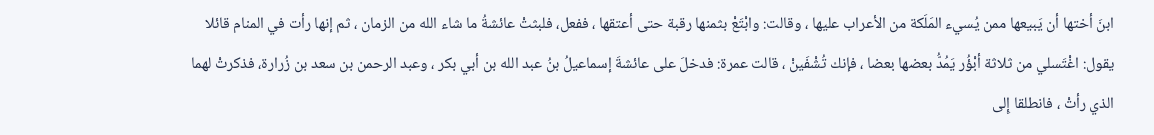ابنَ أختها أن يَبيعها ممن يُسيء المَلَكة من الأعراب عليها ، وقالت: وابْتَعْ بثمنها رقبة حتى أعتقها ، ففعل، فلبثتْ عائشةُ ما شاء الله من الزمان ، ثم إنها رأت في المنام قائلا يقول: اغْتَسلي من ثلاثة أبْؤُر يَمُدُّ بعضها بعضا ، فإنك تُشْفَينْ ، قالت عمرة: فدخلَ على عائشةَ إسماعيلُ بنُ عبد الله بن أبي بكر ، وعبد الرحمن بن سعد بن زُرارة، فذكرتْ لهما الذي رأتْ ، فانطلقا إِلى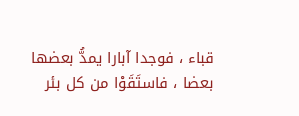قباء ، فوجدا آبارا يمدُّ بعضها بعضا ، فاستَقَوْا من كل بئر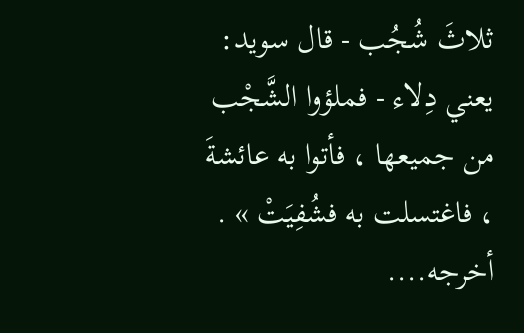ثلاثَ شُجُب - قال سويد: يعني دِلاء - فملؤوا الشَّجْب من جميعها ، فأتوا به عائشةَ ، فاغتسلت به فشُفِيَتْ » . أخرجه....